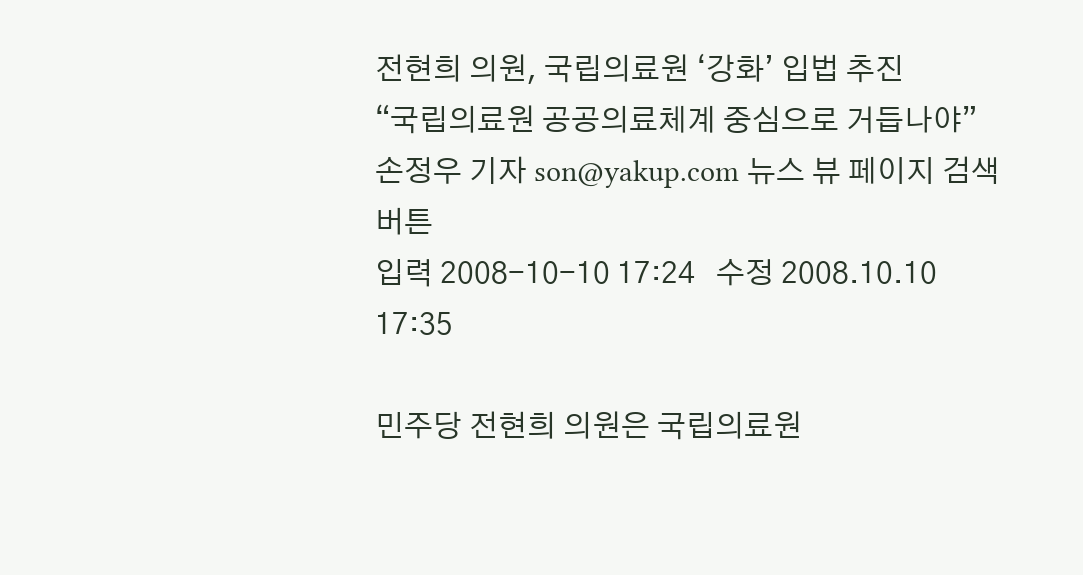전현희 의원, 국립의료원 ‘강화’ 입법 추진
“국립의료원 공공의료체계 중심으로 거듭나야”
손정우 기자 son@yakup.com 뉴스 뷰 페이지 검색 버튼
입력 2008-10-10 17:24   수정 2008.10.10 17:35

민주당 전현희 의원은 국립의료원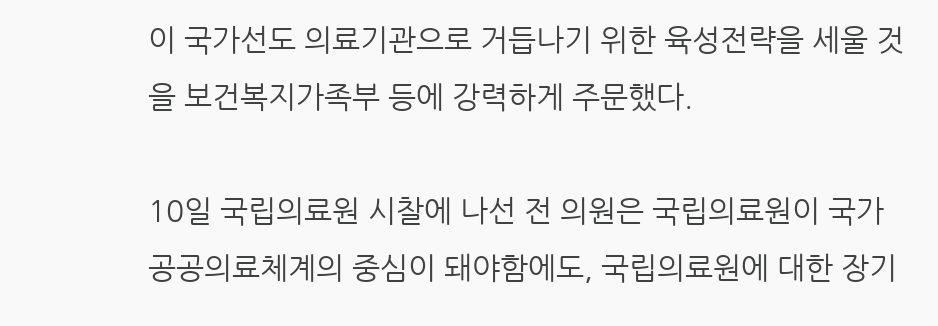이 국가선도 의료기관으로 거듭나기 위한 육성전략을 세울 것을 보건복지가족부 등에 강력하게 주문했다.

10일 국립의료원 시찰에 나선 전 의원은 국립의료원이 국가 공공의료체계의 중심이 돼야함에도, 국립의료원에 대한 장기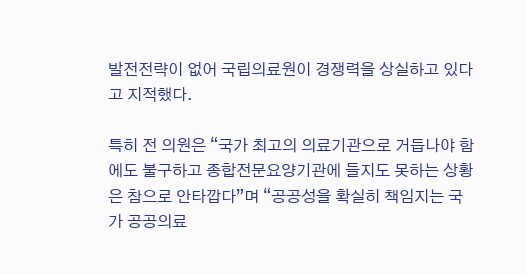발전전략이 없어 국립의료원이 경쟁력을 상실하고 있다고 지적했다.

특히 전 의원은 “국가 최고의 의료기관으로 거듭나야 함에도 불구하고 종합전문요양기관에 들지도 못하는 상황은 참으로 안타깝다”며 “공공성을 확실히 책임지는 국가 공공의료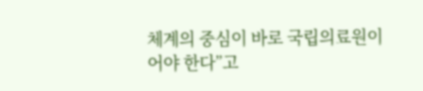체계의 중심이 바로 국립의료원이어야 한다”고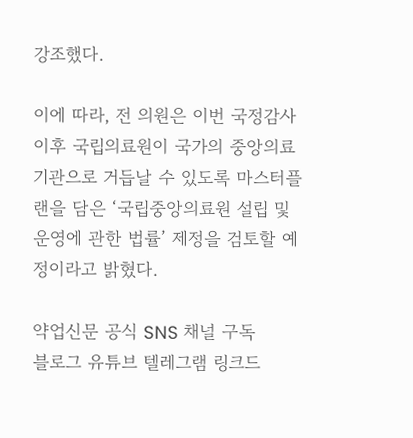강조했다.

이에 따라, 전 의원은 이번 국정감사 이후 국립의료원이 국가의 중앙의료기관으로 거듭날 수 있도록 마스터플랜을 담은 ‘국립중앙의료원 설립 및 운영에 관한 법률’ 제정을 검토할 예정이라고 밝혔다.

약업신문 공식 SNS 채널 구독
블로그 유튜브 텔레그램 링크드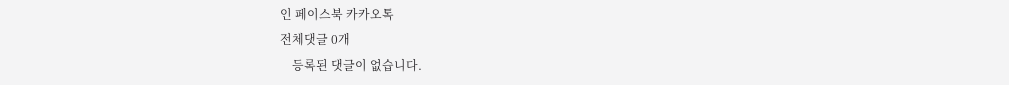인 페이스북 카카오톡
전체댓글 0개
    등록된 댓글이 없습니다.